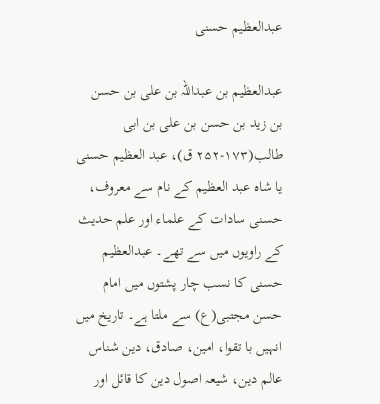عبدالعظیم حسنی

عبدالعظیم بن عبداللہ بن علی بن حسن بن زید بن حسن بن علی بن ابی‌ طالب(۱۷۳-۲۵۲ ق)، عبد العظیم حسنی یا شاہ عبد العظیم کے نام سے معروف، حسنی سادات کے علماء اور علم حدیث کے راویوں میں سے تھے۔ عبدالعظیم حسنی کا نسب چار پشتوں میں امام حسن مجتبی(ع) سے ملتا ہے۔ تاریخ میں انہیں با تقوا، امین، صادق، دین شناس عالم دین، شیعہ اصول دین کا قائل اور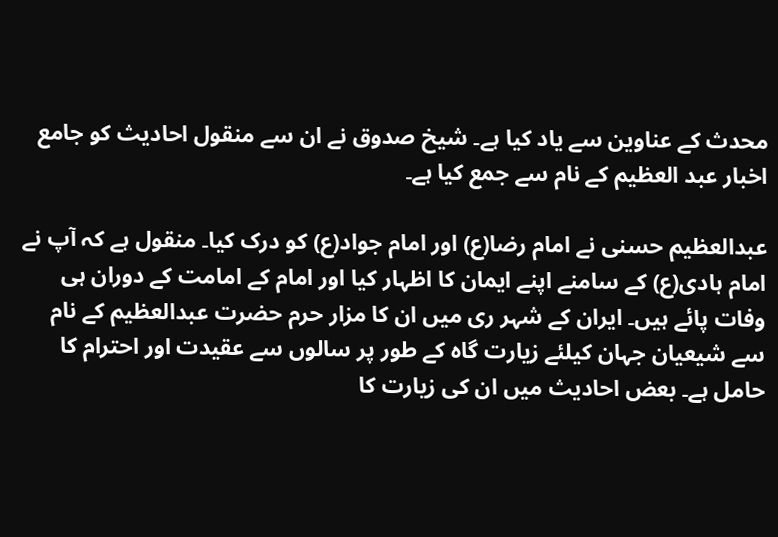محدث کے عناوین سے یاد کیا ہے۔ شیخ صدوق نے ان سے منقول احادیث کو جامع اخبار عبد العظیم کے نام سے جمع کیا ہے۔

عبدالعظیم حسنی نے امام رضا(ع) اور امام جواد(ع) کو درک کیا۔ منقول ہے کہ آپ نے امام ہادی(ع) کے سامنے اپنے ایمان کا اظہار کیا اور امام کے امامت کے دوران ہی وفات پائے ہیں۔ ایران کے شہر ری میں ان کا مزار حرم حضرت عبدالعظیم کے نام سے شیعیان جہان کیلئے زیارت گاہ کے طور پر سالوں سے عقیدت اور احترام کا حامل ہے۔ بعض احادیث میں ان کی زیارت کا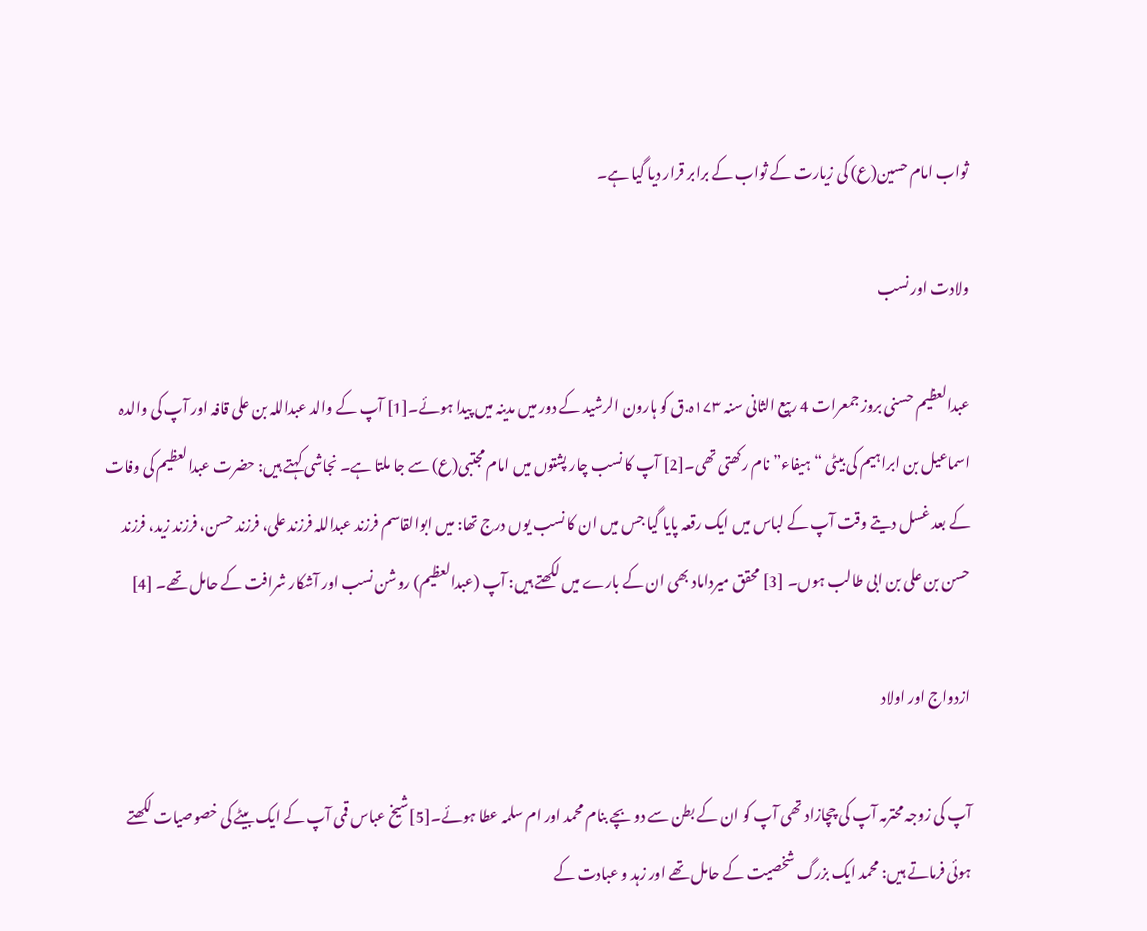ثواب امام حسین(ع) کی زیارت کے ثواب کے برابر قرار دیا گیا ہے۔

ولادت اور نسب

عبدالعظیم حسنی بروز جمعرات 4 ربیع الثانی سنہ ۱۷۳ہ.ق کو ہارون الرشید کے دور میں مدینہ میں پیدا ہوئے۔[1] آپ کے والد عبداللہ بن علی قافہ اور آپ کی والدہ اسماعیل بن ابراہیم کی بیٹی “ہیفاء” نام رکھتی تھی۔[2] آپ کا نسب چار پشتوں میں امام مجتبی(ع) سے جا ملتا ہے۔ نجاشی کہتے ہیں: حضرت عبدالعظیم کی وفات کے بعد غسل دیتے وقت آپ کے لباس میں ایک رقعہ پایا گیا جس میں ان کا نسب یوں درج تھا: میں ابوالقاسم فرزند عبداللہ فرزند علی، فرزند حسن، فرزند زید، فرزند حسن بن علی بن ابی طالب ہوں۔ [3] محقق میرداماد بھی ان کے بارے میں لکھتے ہیں: آپ (عبدالعظیم) روشن نسب اور آشکار شرافت کے حامل تھے۔ [4]

ازدواج اور اولاد

آپ کی زوجہ محترمہ آپ کی چچازاد تھی آپ کو ان کے بطن سے دو بچے بنام محمد اور ام سلمہ عطا ہوئے۔[5]شیخ عباس قمی آپ کے ایک بیٹے کی خصوصیات لکھتے ہوئی فرماتے ہیں: محمد ایک بزرگ شخصیت کے حامل تھے اور زہد و عبادت کے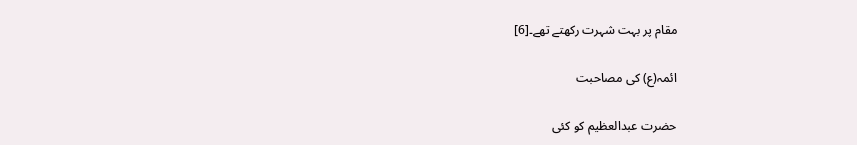مقام پر بہت شہرت رکھتے تھے۔[6]

ائمہ(ع) کی مصاحبت

حضرت عبدالعظیم کو کئی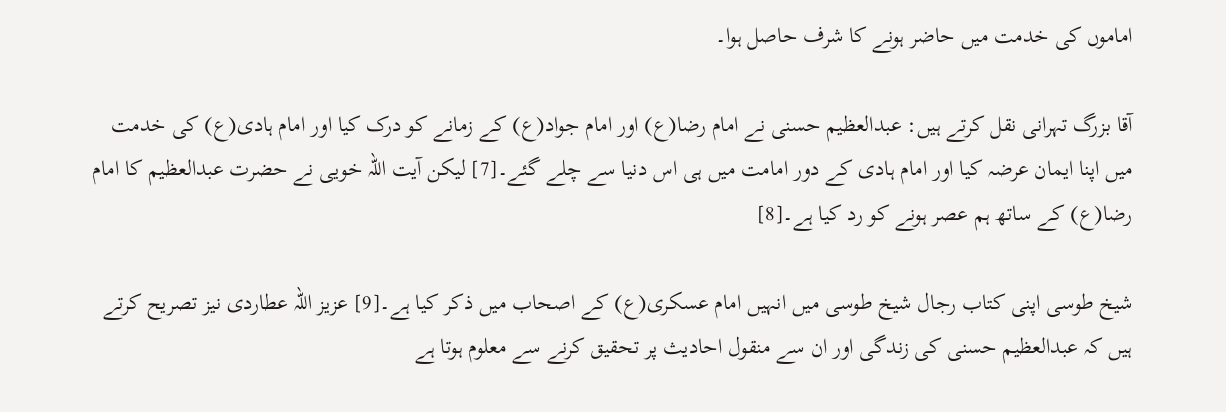اماموں کی خدمت میں حاضر ہونے کا شرف حاصل ہوا۔

آقا بزرگ تہرانی نقل کرتے ہیں: عبدالعظیم حسنی نے امام رضا(ع) اور امام جواد(ع) کے زمانے کو درک کیا اور امام ہادی(ع) کی خدمت میں اپنا ایمان عرضہ کیا اور امام ہادی کے دور امامت میں ہی اس دنیا سے چلے گئے۔[7] لیکن آیت اللہ خویی نے حضرت عبدالعظیم کا امام رضا(ع) کے ساتھ ہم عصر ہونے کو رد کیا ہے۔[8]

شیخ طوسی اپنی کتاب رجال شیخ طوسی میں انہیں امام عسکری(ع) کے اصحاب میں ذکر کیا ہے۔[9] عزیز اللہ عطاردی نیز تصریح کرتے ہیں کہ عبدالعظیم حسنی کی زندگی اور ان سے منقول احادیث پر تحقیق کرنے سے معلوم ہوتا ہے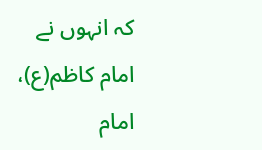کہ انہوں نے امام کاظم(ع)، امام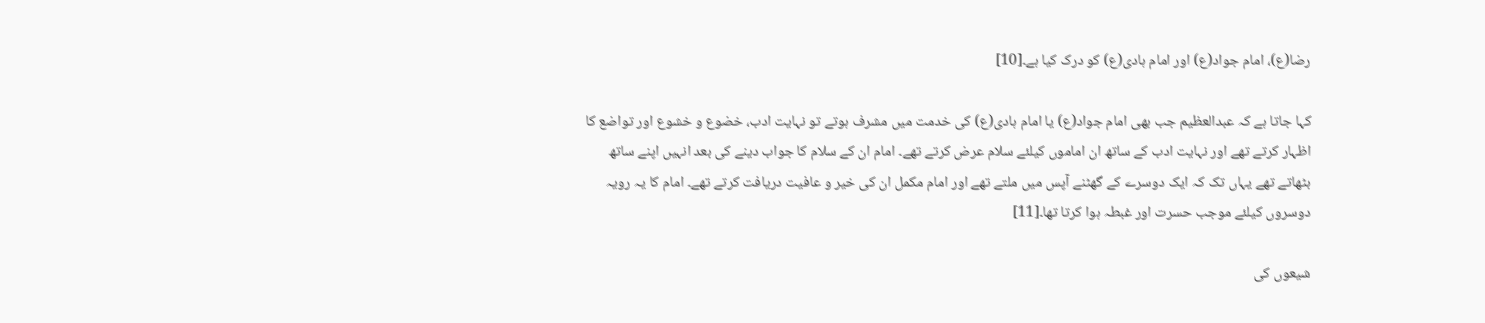رضا(ع)، امام جواد(ع) اور امام ہادی(ع) کو درک کیا ہے۔[10]

کہا جاتا ہے کہ عبدالعظیم جب بھی امام جواد(ع) یا امام ہادی(ع) کی خدمت میں مشرف ہوتے تو نہایت ادب، خضوع و خشوع اور تواضع کا اظہار کرتے تھے اور نہایت ادب کے ساتھ ان اماموں کیلئے سلام عرض کرتے تھے۔ امام ان کے سلام کا جواب دینے کی بعد انہیں اپنے ساتھ بٹھاتے تھے یہاں تک کہ ایک دوسرے کے گھٹنے آپس میں ملتے تھے اور امام مکمل ان کی خیر و عافیت دریافت کرتے تھے۔ امام کا یہ رویہ دوسروں کیلئے موجب حسرت اور غبطہ ہوا کرتا تھا۔[11]

شیعوں کی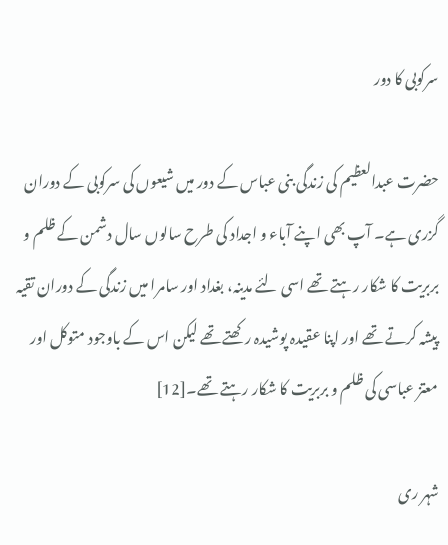سرکوبی کا دور

حضرت عبدالعظیم کی زندگی بنی عباس کے دور میں شیعوں کی سرکوبی کے دوران گزری ہے۔ آپ بھی اپنے آباء و اجداد کی طرح سالوں سال دشمن کے ظلم و بربریت کا شکار رہتے تھے اسی لئے مدینہ، بغداد اور سامرا میں زندگی کے دوران تقیہ پیشہ کرتے تھے اور اپنا عقیدہ پوشیدہ رکھتے تھے لیکن اس کے باوجود متوکل اور معتز عباسی کی ظلم و بربریت کا شکار رہتے تھے۔[12]

شہر ری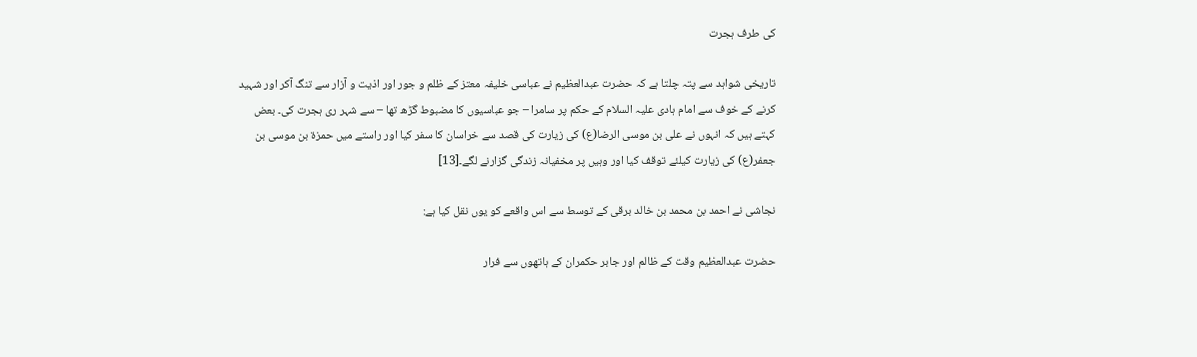کی طرف ہجرت

تاریخی شواہد سے پتہ چلتا ہے کہ حضرت عبدالعظیم نے عباسی خلیفہ معتز کے ظلم و جور اور اذیت و آزار سے تنگ آکر اور شہید کرنے کے خوف سے امام ہادی علیہ السلام کے حکم پر سامرا – جو عباسیوں کا مضبوط گڑھ تھا – سے شہر ری ہجرت کی۔ بعض کہتے ہیں کہ انہوں نے علی بن موسی الرضا(ع) کی زیارت کی قصد سے خراسان کا سفر کیا اور راستے میں حمزۃ بن موسی بن جعفر(ع) کی زیارت کیلئے توقف کیا اور وہیں پر مخفیانہ زندگی گزارنے لگے۔[13]

نجاشی نے احمد بن محمد بن خالد برقی کے توسط سے اس واقعے کو یوں نقل کیا ہے:

حضرت عبدالعظیم وقت کے ظالم اور جابر حکمران کے ہاتھوں سے فرار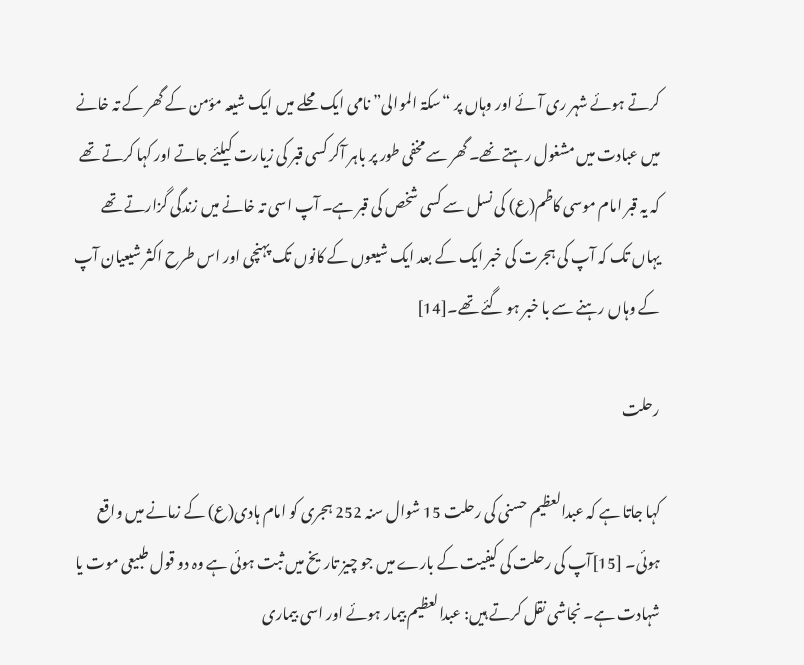کرتے ہوئے شہر ری آئے اور وہاں پر “سکۃ الموالی” نامی ایک محلے میں ایک شیعہ مؤمن کے گھر کے تہ خانے میں عبادت میں مشغول رہتے نھے۔ گھر سے مخفی طور پر باہر آکر کسی قبر کی زیارت کیلئے جاتے اور کہا کرتے تھے کہ یہ قبر امام موسی کاظم(ع) کی نسل سے کسی شخص کی قبر ہے۔ آپ اسی تہ خانے میں زندگی گزارتے تھے یہاں تک کہ آپ کی ہجرت کی خبر ایک کے بعد ایک شیعوں کے کانوں تک پہنچی اور اس طرح اکثر شیعیان آپ کے وہاں رہنے سے با خبر ہو گئے تھے۔[14]

رحلت

کہا جاتا ہے کہ عبدالعظیم حسنی کی رحلت 15 شوال سنہ 252 ہجری کو امام ہادی(ع) کے زمانے میں واقع ہوئی۔ [15]آپ کی رحلت کی کیفیت کے بارے میں جو چیز تاریخ میں ثبت ہوئی ہے وہ دو قول طبیعی موت یا شہادت ہے۔ نجاشی نقل کرتے ہیں: عبدالعظیم بیمار ہوئے اور اسی بیماری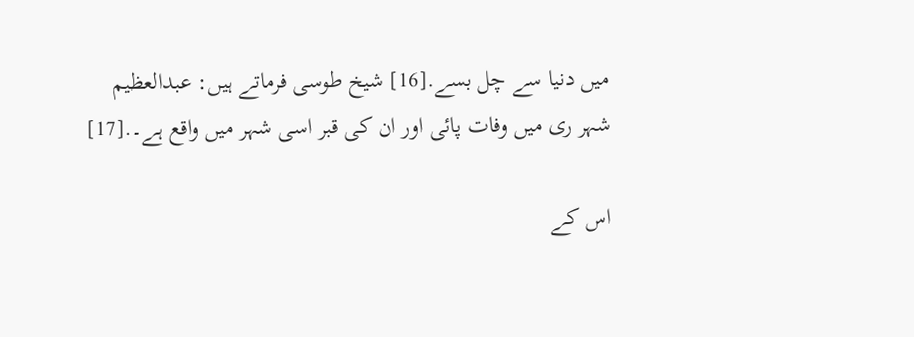میں دنیا سے چل بسے.[16] شیخ طوسی فرماتے ہیں: عبدالعظیم شہر ری میں وفات پائی اور ان کی قبر اسی شہر میں واقع ہے۔.[17]

اس کے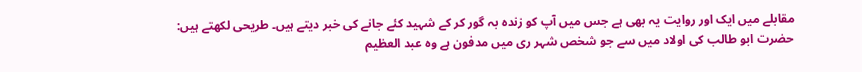مقابلے میں ایک اور روایت یہ بھی ہے جس میں آپ کو زندہ بہ گور کر کے شہید کئے جانے کی خبر دیتے ہیں۔ طریحی لکھتے ہیں: حضرت ابو طالب کی اولاد میں سے جو شخص شہر ری میں مدفون ہے وہ عبد العظیم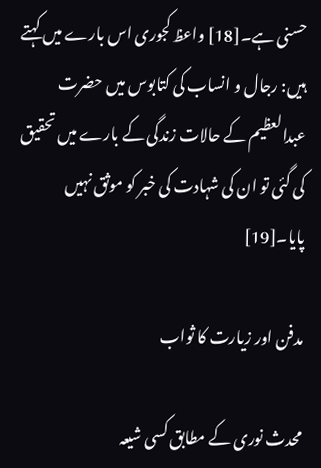حسنی ہے۔[18] واعظ کجوری اس بارے میں کہتے ہیں: رجال و انساب کی کتابوس میں حضرت عبدالعظیم کے حالات زندگی کے بارے میں تحقیق کی گئی تو ان کی شہادت کی خبر کو موثق نہیں پایا۔[19]

مدفن اور زیارت کا ثواب

محدث نوری کے مطابق کسی شیعہ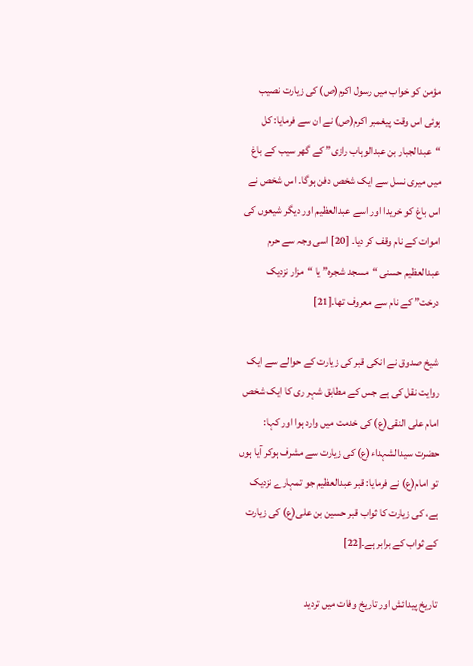مؤمن کو خواب میں رسول اکرم(ص) کی زیارت نصیب ہوئی اس وقت پیغمبر اکرم(ص) نے ان سے فرمایا: کل “عبدالجبار بن عبدالوہاب رازی” کے گھر سیب کے باغ میں میری نسل سے ایک شخص دفن ہوگا۔ اس شخص نے اس باغ کو خریدا اور اسے عبدالعظیم اور دیگر شیعوں کی اموات کے نام وقف کر دیا۔ [20] اسی وجہ سے حرم عبدالعظیم حسنی “مسجد شجرہ” یا “مزار نزدیک درخت” کے نام سے معروف تھا۔[21]

شیخ صدوق نے انکی قبر کی زیارت کے حوالے سے ایک روایت نقل کی ہے جس کے مطابق شہر ری کا ایک شخص امام علی النقی(ع) کی خدمت میں وارد ہوا اور کہا: حضرت سیدالشہداء(ع) کی زیارت سے مشرف ہوکر آیا ہوں تو امام(ع) نے فرمایا: قبر عبدالعظیم جو تمہارے نزدیک ہے، کی زیارت کا ثواب قبر حسین بن علی(ع) کی زیارت کے ثواب کے برابر ہے۔[22]

تاریخ پیدائش اور تاریخ وفات میں تردید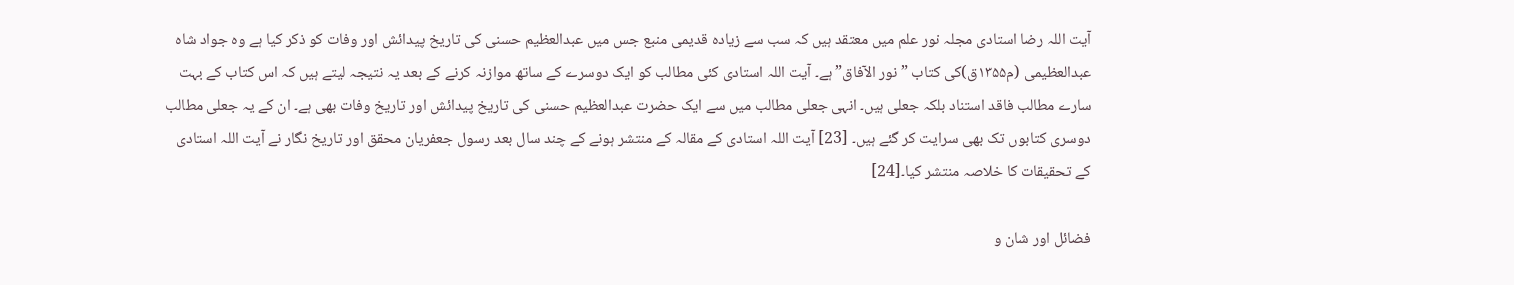آیت اللہ رضا استادی مجلہ نور علم میں معتقد ہیں کہ سب سے زیادہ قدیمی منبع جس میں عبدالعظیم حسنی کی تاریخ پیدائش اور وفات کو ذکر کیا ہے وہ جواد شاہ عبدالعظیمی (م۱۳۵۵ق)کی کتاب ” نور الآفاق” ہے۔ آیت اللہ استادی کئی مطالب کو ایک دوسرے کے ساتھ موازنہ کرنے کے بعد یہ نتیجہ لیتے ہیں کہ اس کتاب کے بہت سارے مطالب فاقد استناد بلکہ جعلی ہیں۔ انہی جعلی مطالب میں سے ایک حضرت عبدالعظیم حسنی کی تاریخ پیدائش اور تاریخ وفات بھی ہے۔ ان کے یہ جعلی مطالب دوسری کتابوں تک بھی سرایت کر گئے ہیں۔ [23] آیت اللہ استادی کے مقالہ کے منتشر ہونے کے چند سال بعد رسول جعفریان محقق اور تاریخ نگار نے آیت اللہ استادی کے تحقیقات کا خلاصہ منتشر کیا۔[24]

فضائل اور شان و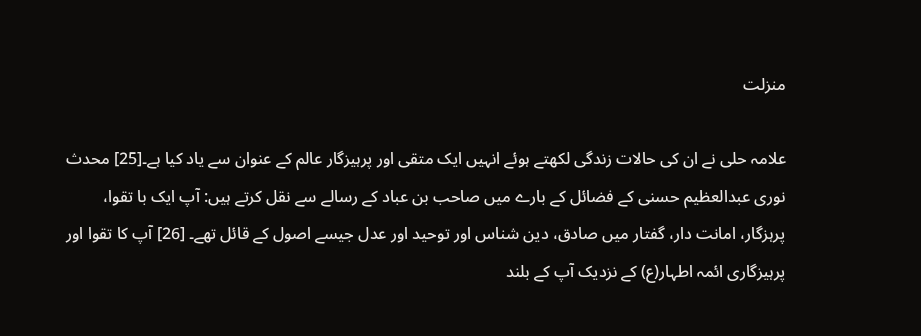منزلت

علامہ حلی نے ان کی حالات زندگی لکھتے ہوئے انہیں ایک متقی اور پرہیزگار عالم کے عنوان سے یاد کیا ہے۔[25] محدث نوری عبدالعظیم حسنی کے فضائل کے بارے میں صاحب بن عباد کے رسالے سے نقل کرتے ہیں: آپ ایک با تقوا، پرہزگار، امانت دار، گفتار میں صادق، دین شناس اور توحید اور عدل جیسے اصول کے قائل تھے۔ [26] آپ کا تقوا اور پرہیزگاری ائمہ اطہار(ع) کے نزدیک آپ کے بلند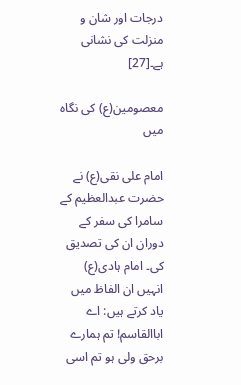درجات اور شان و منزلت کی نشانی ہے۔[27]

معصومین(ع) کی نگاہ میں

امام علی نقی(ع) نے حضرت عبدالعظیم کے سامرا کی سفر کے دوران ان کی تصدیق کی۔ امام ہادی(ع) انہیں ان الفاظ میں یاد کرتے ہیں: اے اباالقاسم! تم ہمارے برحق ولی ہو تم اسی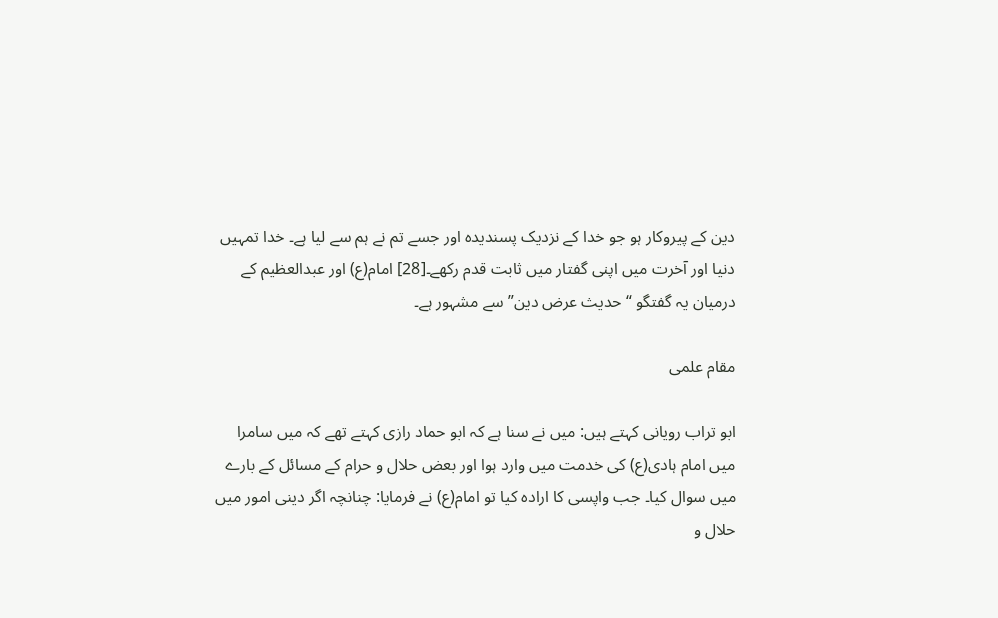دین کے پیروکار ہو جو خدا کے نزدیک پسندیدہ اور جسے تم نے ہم سے لیا ہے۔ خدا تمہیں دنیا اور آخرت میں اپنی گفتار میں ثابت قدم رکھے۔[28] امام(ع) اور عبدالعظیم کے درمیان یہ گفتگو “حدیث عرض دین” سے مشہور ہے۔

مقام علمی

ابو تراب رویانی کہتے ہیں: میں نے سنا ہے کہ ابو حماد رازی کہتے تھے کہ میں سامرا میں امام ہادی(ع) کی خدمت میں وارد ہوا اور بعض حلال و حرام کے مسائل کے بارے میں سوال کیا۔ جب واپسی کا ارادہ کیا تو امام(ع) نے فرمایا: چنانچہ اگر دینی امور میں حلال و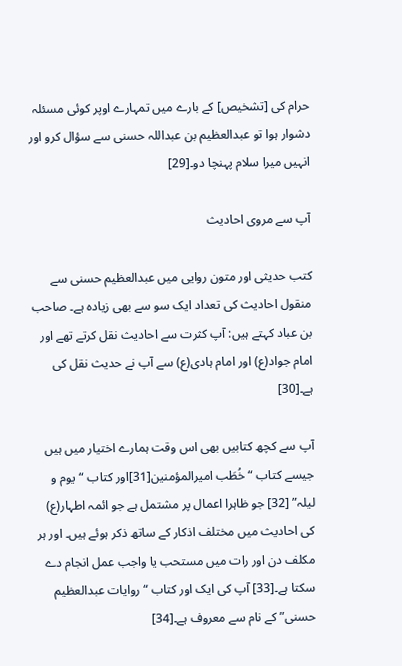حرام کی [تشخیص] کے بارے میں تمہارے اوپر کوئی مسئلہ دشوار ہوا تو عبدالعظیم بن عبداللہ حسنی سے سؤال کرو اور انہیں میرا سلام پہنچا دو۔[29]

آپ سے مروی احادیث

کتب حدیثی اور متون روایی میں عبدالعظیم حسنی سے منقول احادیث کی تعداد ایک سو سے بھی زیادہ ہے۔ صاحب بن عباد کہتے ہیں: آپ کثرت سے احادیث نقل کرتے تھے اور امام جواد(ع) اور امام ہادی(ع) سے آپ نے حدیث نقل کی ہے۔[30]

آپ سے کچھ کتابیں بھی اس وقت ہمارے اختیار میں ہیں جیسے کتاب “خُطَب امیرالمؤمنین‌[31]اور کتاب “یوم و لیلہ” [32] جو ظاہرا اعمال پر مشتمل ہے جو ائمہ اطہار(ع) کی احادیث میں مختلف اذکار کے ساتھ ذکر ہوئے ہیں۔ اور ہر مکلف دن اور رات میں مستحب یا واجب عمل انجام دے سکتا ہے۔[33] آپ کی ایک اور کتاب “روایات عبدالعظیم حسنی‌” کے نام سے معروف ہے۔[34]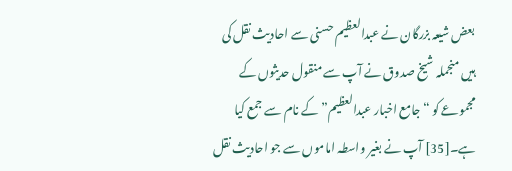بعض شیعہ بزرگان نے عبدالعظیم حسنی سے احادیث نقل کی ہیں منجملہ شیخ صدوق نے آپ سے منقول حدیثوں کے مجموعے کو “جامع اخبار عبدالعظیم‌” کے نام سے جمع کیا ہے۔[35] آپ نے بغیر واسطہ اماموں سے جو احادیث نقل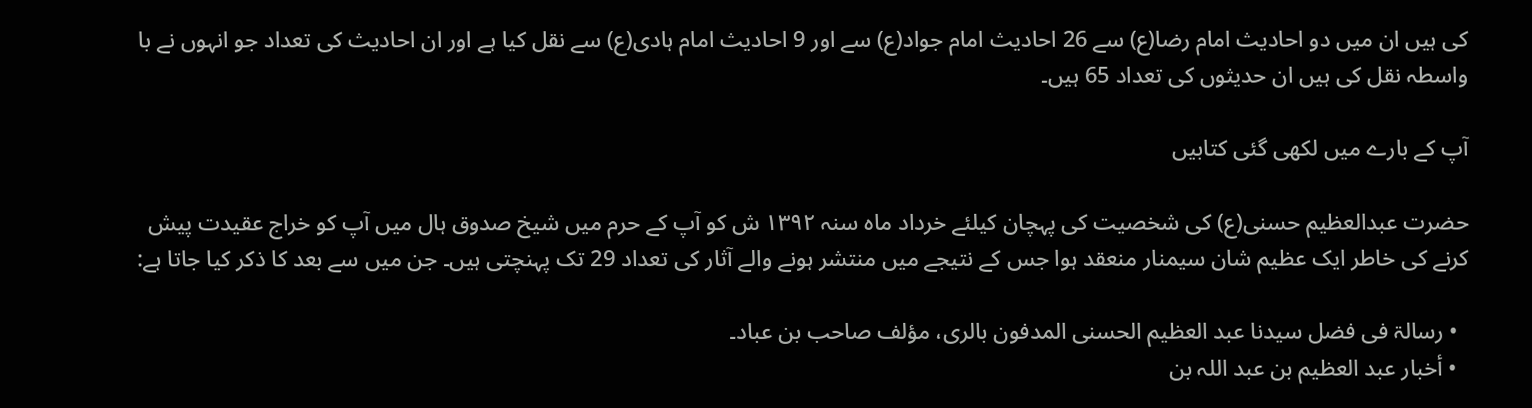کی ہیں ان میں دو احادیث امام رضا(ع) سے 26 احادیث امام جواد(ع) سے اور 9 احادیث امام ہادی(ع) سے نقل کیا ہے اور ان احادیث کی تعداد جو انہوں نے با واسطہ نقل کی ہیں ان حدیثوں کی تعداد 65 ہیں۔

آپ کے بارے میں لکھی گئی کتابیں

حضرت عبدالعظیم حسنی(ع) کی شخصیت کی پہچان کیلئے خرداد ماہ سنہ ۱۳۹۲ ش کو آپ کے حرم میں شیخ صدوق ہال میں آپ کو خراج عقیدت پیش کرنے کی خاطر ایک عظیم شان سیمنار منعقد ہوا جس کے نتیجے میں منتشر ہونے والے آثار کی تعداد 29 تک پہنچتی ہیں۔ جن میں سے بعد کا ذکر کیا جاتا ہے:

  • رسالۃ فی فضل سیدنا عبد العظیم الحسنی المدفون بالری، مؤلف صاحب بن عباد۔
  • أخبار عبد العظیم بن عبد اللہ بن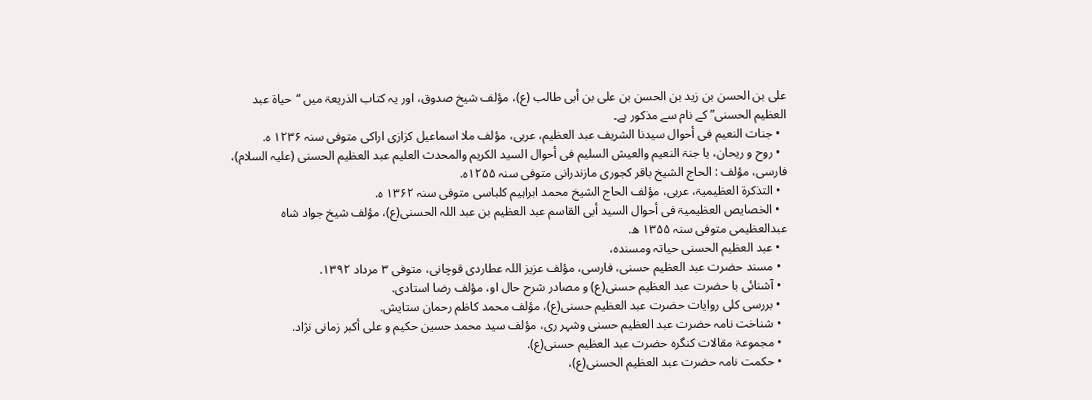علی بن الحسن بن زید بن الحسن بن علی بن أبی طالب (ع)، مؤلف شیخ صدوق، اور یہ کتاب الذریعۃ میں “حیاۃ عبد العظیم الحسنی” کے نام سے مذکور ہے۔
  • جنات النعیم فی أحوال سیدنا الشریف عبد العظیم، عربی، مؤلف ملا اسماعیل کزازی اراکی متوفی سنہ ۱۲۳۶ ہ.
  • روح و ریحان، یا جنۃ النعیم والعیش السلیم فی أحوال السید الکریم والمحدث العلیم عبد العظیم الحسنی (علیہ السلام)، فارسی، مؤلف : الحاج الشیخ باقر کجوری مازندرانی متوفی سنہ ۱۲۵۵ہ.
  • التذکرۃ العظیمیۃ، عربی، مؤلف الحاج الشیخ محمد ابراہیم کلباسی متوفی سنہ ۱۳۶۲ ہ.
  • الخصایص العظیمیۃ فی أحوال السید أبی القاسم عبد العظیم بن عبد اللہ الحسنی(ع)، مؤلف شیخ جواد شاہ عبدالعظیمی متوفی سنہ ۱۳۵۵ ه.
  • عبد العظیم الحسنی حیاتہ ومسندہ،
  • مسند حضرت عبد العظیم حسنی، فارسی، مؤلف عزیز اللہ عطاردی قوچانی، متوفی ۳ مرداد ۱۳۹۲.
  • آشنائی با حضرت عبد العظیم حسنی(ع) و مصادر شرح حال او، مؤلف رضا استادی.
  • بررسی کلی روایات حضرت عبد العظیم حسنی(ع)، مؤلف محمد کاظم رحمان ستایش.
  • شناخت نامہ حضرت عبد العظیم حسنی وشہر ری، مؤلف سید محمد حسین حکیم و علی أکبر زمانی نژاد.
  • مجموعۃ مقالات کنگرہ حضرت عبد العظیم حسنی(ع).
  • حکمت نامہ حضرت عبد العظیم الحسنی(ع)،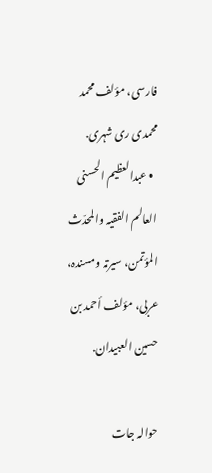فارسی، مؤلف محمد محمدی ری شہری.
  • عبدالعظیم الحسنی العالم الفقیہ والمحدّث المؤتمن، سیرتہ ومسندہ، عربی، مؤلف أحمد بن حسین العبیدان.

حوالہ جات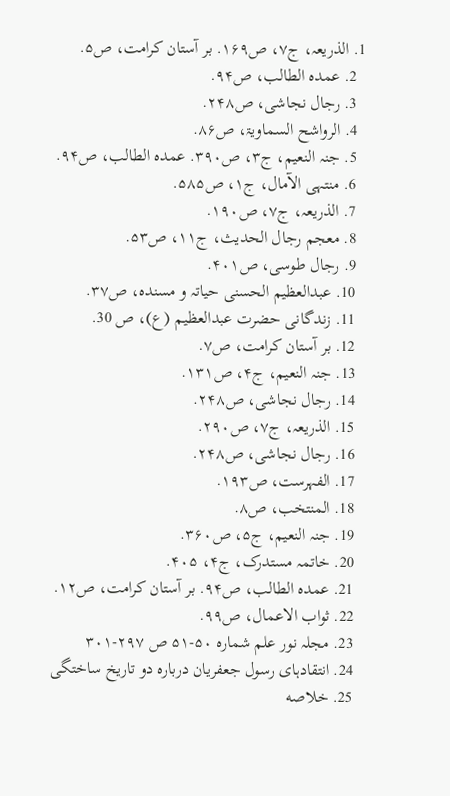1. الذریعہ، ج۷، ص۱۶۹. بر آستان کرامت، ص۵.
  2. عمدہ الطالب، ص۹۴.
  3. رجال نجاشی، ص۲۴۸.
  4. الرواشح السماویۃ، ص۸۶.
  5. جنہ النعیم، ج۳، ص۳۹۰. عمدہ الطالب، ص۹۴.
  6. منتہی الآمال، ج۱، ص۵۸۵.
  7. الذریعہ، ج۷، ص۱۹۰.
  8. معجم رجال الحدیث، ج۱۱، ص۵۳.
  9. رجال طوسی، ص۴۰۱.
  10. عبدالعظیم الحسنی حیاتہ و مسندہ، ص۳۷.
  11. زندگانی حضرت عبدالعظیم (ع)، ص 30.
  12. بر آستان کرامت، ص۷.
  13. جنہ النعیم، ج۴، ص۱۳۱.
  14. رجال نجاشی، ص۲۴۸.
  15. الذریعہ، ج۷، ص۲۹۰.
  16. رجال نجاشی، ص۲۴۸.
  17. الفہرست، ص۱۹۳.
  18. المنتخب، ص۸.
  19. جنہ النعیم، ج۵، ص۳۶۰.
  20. خاتمہ مستدرک، ج۴، ۴۰۵.
  21. عمدہ الطالب، ص۹۴. بر آستان کرامت، ص۱۲.
  22. ثواب الاعمال، ص۹۹.
  23. مجلہ نور علم شمارہ ۵۰-۵۱ ص ۲۹۷-۳۰۱
  24. انتقادہای رسول جعفریان دربارہ دو تاریخ ساختگی
  25. خلاصه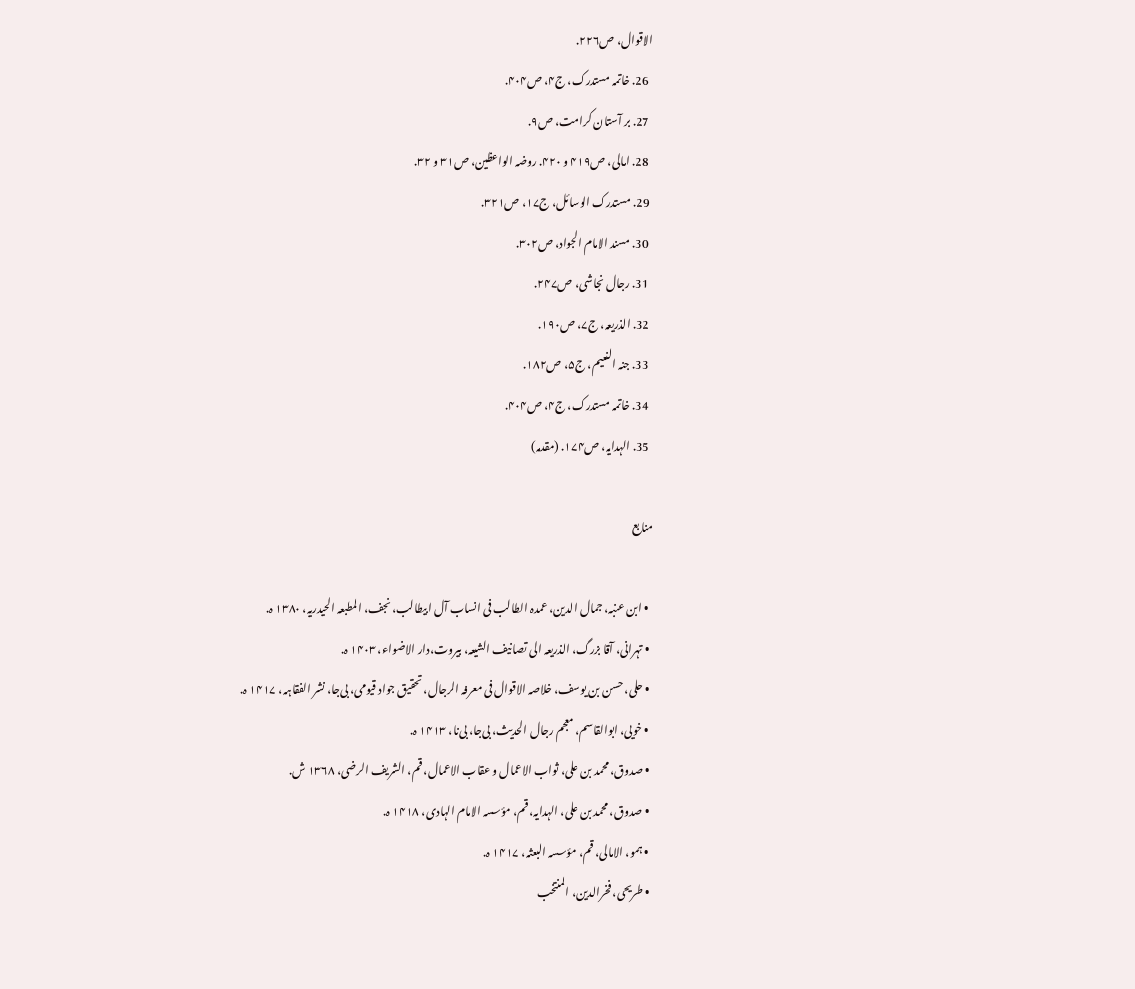الاقوال، ص۲۲۶.
  26. خاتمہ مستدرک، ج۴، ص۴۰۴.
  27. بر آستان کرامت، ص۹.
  28. امالی، ص۴۱۹ و ۴۲۰. روضہ الواعظین، ص۳۱ و ۳۲.
  29. مستدرک الوسائل، ج۱۷، ص۳۲۱.
  30. مسند الامام الجواد، ص۳۰۲.
  31. رجال نجاشی، ص۲۴۷.
  32. الذریعہ، ج۷، ص۱۹۰.
  33. جنہ النعیم، ج۵، ص۱۸۲.
  34. خاتمہ مستدرک، ج۴، ص۴۰۴.
  35. الہدایہ، ص۱۷۴. (مقدمہ)

منابع

  • ابن عنبہ، جمال الدین، عمدہ الطالب فی انساب آل ابیطالب، نجف، المطبعہ الحیدریہ، ۱۳۸۰ ہ.
  • تہرانی، آقا بزرگ، الذریعہ الی تصانیف الشیعہ، بیروت،‌دار الاضواء، ۱۴۰۳ ہ.
  • حلی، حسن بن یوسف، خلاصہ الاقوال فی معرفہ الرجال، تحقیق جواد قیومی، بی‌جا، نشر الفقاہہ، ۱۴۱۷ ہ.
  • خویی، ابوالقاسم، معجم رجال الحدیث، بی‌جا، بی‌نا، ۱۴۱۳ ہ.
  • صدوق، محمد بن علی، ثواب الاعمال و عقاب الاعمال، قم، الشریف الرضی، ۱۳۶۸ ش.
  • صدوق، محمد بن علی، الہدایہ، قم، مؤسسہ الامام الہادی، ۱۴۱۸ ہ.
  • ہمو، الامالی، قم، مؤسسہ البعثہ، ۱۴۱۷ ہ.
  • طریحی، فخرالدین، المنتخب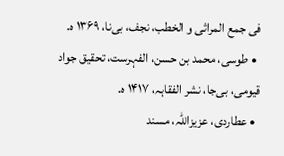فی جمع المراثی و الخطب، نجف، بی‌نا، ۱۳۶۹ ہ.
  • طوسی، محمد بن حسن، الفہرست، تحقیق جواد قیومی، بی‌جا، نشر الفقاہہ، ۱۴۱۷ ہ.
  • عطاردی، عزیزاللہ، مسند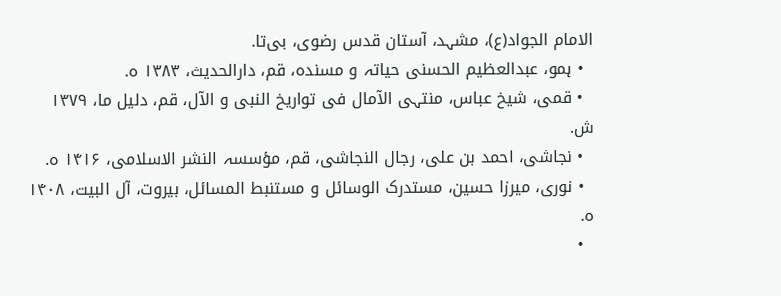الامام الجواد(ع)، مشہد، آستان قدس رضوی، بی‌تا.
  • ہمو، عبدالعظیم الحسنی حیاتہ و مسندہ، قم، دارالحدیث، ۱۳۸۳ ہ.
  • قمی، شیخ عباس، منتہی الآمال فی تواریخ النبی و الآل، قم، دلیل ما، ۱۳۷۹ ش.
  • نجاشی، احمد بن علی، رجال النجاشی، قم، مؤسسہ النشر الاسلامی، ۱۴۱۶ ہ.
  • نوری، میرزا حسین، مستدرک الوسائل و مستنبط المسائل، بیروت، آل البیت، ۱۴۰۸ ہ.
  •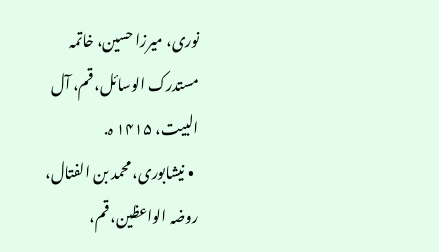نوری، میرزا حسین، خاتمہ مستدرک الوسائل، قم، آل البیت، ۱۴۱۵ ہ.
  • نیشابوری، محمد بن الفتال، روضہ الواعظین، قم،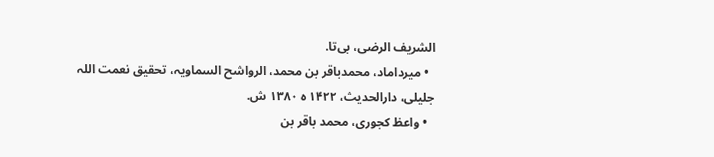الشریف الرضی، بی‌تا.
  • میرداماد، محمدباقر بن محمد، الرواشح السماویہ، تحقیق نعمت اللہ جلیلی، دارالحدیث، ۱۴۲۲ ہ ۱۳۸۰ ش.
  • واعظ کجوری، محمد باقر بن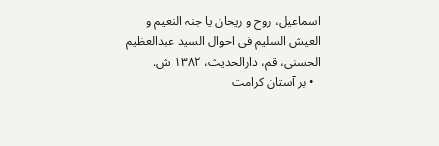اسماعیل، روح و ریحان یا جنہ النعیم و العیش السلیم فی احوال السید عبدالعظیم الحسنی، قم، دارالحدیث، ۱۳۸۲ ش.
  • بر آستان کرامت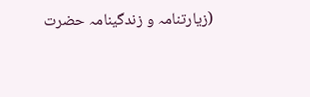(زیارتنامہ و زندگینامہ حضرت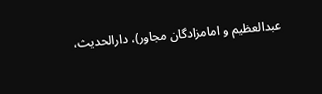عبدالعظیم و امامزادگان مجاور)، دارالحدیث،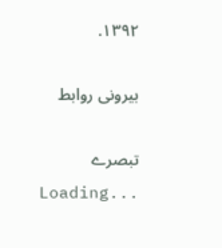۱۳۹۲.

بیرونی روابط

تبصرے
Loading...